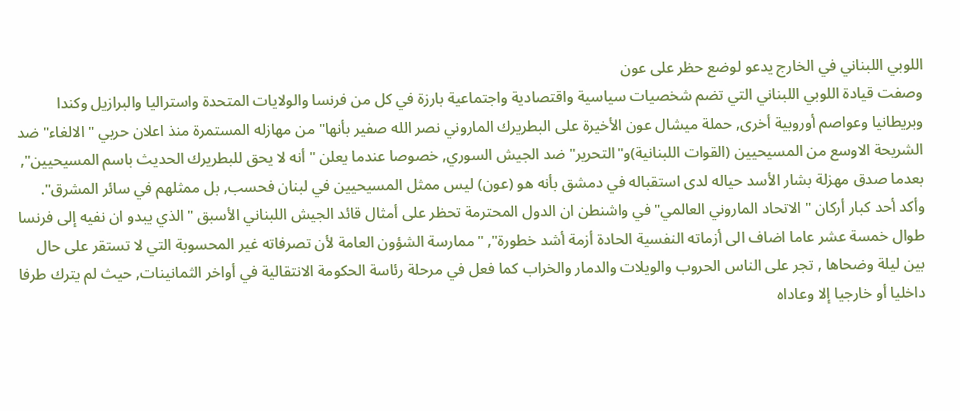اللوبي اللبناني في الخارج يدعو لوضع حظر على عون
وصفت قيادة اللوبي اللبناني التي تضم شخصيات سياسية واقتصادية واجتماعية بارزة في كل من فرنسا والولايات المتحدة واستراليا والبرازيل وكندا وبريطانيا وعواصم أوروبية أخرى, حملة ميشال عون الأخيرة على البطريرك الماروني نصر الله صفير بأنها" من مهازله المستمرة منذ اعلان حربي " الالغاء" ضد الشريحة الاوسع من المسيحيين (القوات اللبنانية)و"التحرير" ضد الجيش السوري, خصوصا عندما يعلن " أنه لا يحق للبطريرك الحديث باسم المسيحيين", بعدما صدق مهزلة بشار الأسد حياله لدى استقباله في دمشق بأنه هو (عون) ليس ممثل المسيحيين في لبنان فحسب, بل ممثلهم في سائر المشرق".
وأكد أحد كبار أركان " الاتحاد الماروني العالمي" في واشنطن ان الدول المحترمة تحظر على أمثال قائد الجيش اللبناني الأسبق "الذي يبدو ان نفيه إلى فرنسا طوال خمسة عشر عاما اضاف الى أزماته النفسية الحادة أزمة أشد خطورة", "ممارسة الشؤون العامة لأن تصرفاته غير المحسوبة التي لا تستقر على حال بين ليلة وضحاها , تجر على الناس الحروب والويلات والدمار والخراب كما فعل في مرحلة رئاسة الحكومة الانتقالية في أواخر الثمانينات, حيث لم يترك طرفا داخليا أو خارجيا إلا وعاداه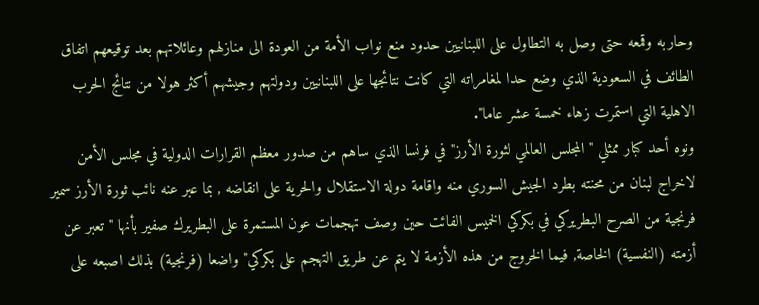وحاربه وقمعه حتى وصل به التطاول على اللبنانيين حدود منع نواب الأمة من العودة الى منازلهم وعائلاتهم بعد توقيعهم اتفاق الطائف في السعودية الذي وضع حدا لمغامراته التي كانت نتائجها على اللبنانيين ودولتهم وجيشهم أكثر هولا من نتائج الحرب الاهلية التي استمرت زهاء خمسة عشر عاما".
ونوه أحد كبار ممثلي "المجلس العالمي لثورة الأرز" في فرنسا الذي ساهم من صدور معظم القرارات الدولية في مجلس الأمن لاخراج لبنان من محنته بطرد الجيش السوري منه واقامة دولة الاستقلال والحرية على انقاضه , بما عبر عنه نائب ثورة الأرز سمير فرنجية من الصرح البطريركي في بكركي الخميس الفائت حين وصف تهجمات عون المستمرة على البطريرك صفير بأنها " تعبر عن أزمته (النفسية) الخاصة, فيما الخروج من هذه الأزمة لا يتم عن طريق التهجم على بكركي" واضعا (فرنجية) بذلك اصبعه على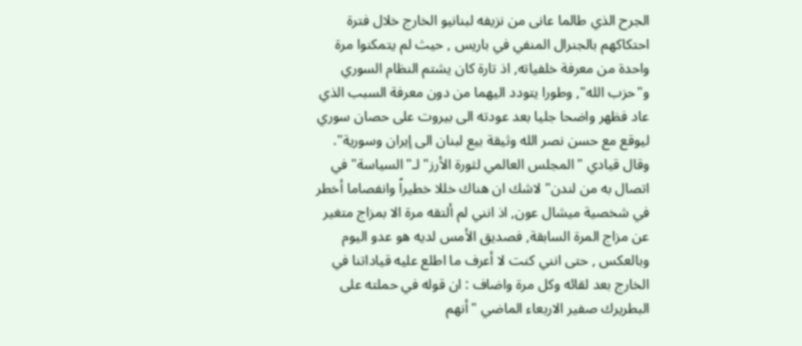الجرح الذي طالما عانى من نزيفه لبنانيو الخارج خلال فترة احتكاكهم بالجنرال المنفي في باريس , حيث لم يتمكنوا مرة واحدة من معرفة خلفياته, اذ تارة كان يشتم النظام السوري و"حزب الله", وطورا يتودد اليهما من دون معرفة السبب الذي عاد فظهر واضحا جليا بعد عودته الى بيروت على حصان سوري ليوقع مع حسن نصر الله وثيقة بيع لبنان الى إيران وسورية".
وقال قيادي "المجلس العالمي لثورة الأرز" لـ"السياسة" في اتصال به من لندن" لاشك ان هناك خللا خطيراً وانفصاما أخطر في شخصية ميشال عون, اذ انني لم ألتقه مرة الا بمزاج متغير عن مزاج المرة السابقة, فصديق الأمس لديه هو عدو اليوم وبالعكس , حتى انني كنت لا أعرف ما اطلع عليه قياداتنا في الخارج بعد لقائه وكل مرة واضاف : ان قوله في حملته على البطريرك صفير الاربعاء الماضي "أنهم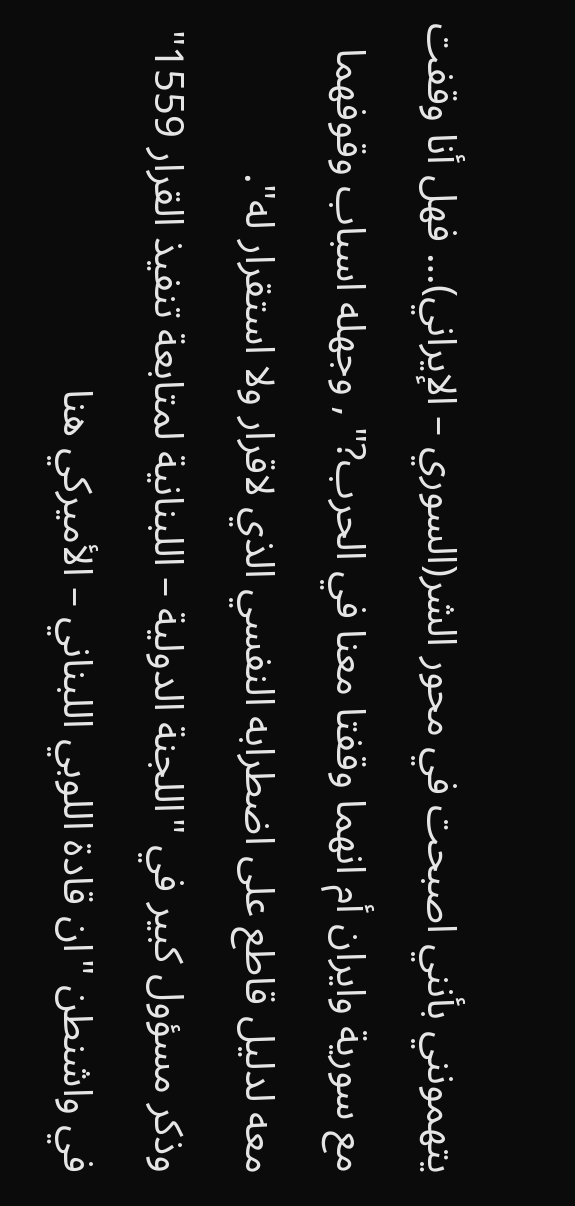يتهمونني بأنني اصبحت في محور الشر(السوري – الإيراني)… فهل أنا وقفت مع سورية وايران أم انهما وقفتا معنا في الحرب?" , وجهله اسباب وقوفهما معه لدليل قاطع على اضطرابه النفسي الذي لاقرار ولا استقرار له".
وذكر مسؤول كبير في "اللجنة الدولية – اللبنانية لمتابعة تنفيذ القرار 1559" في واشنطن "ان قادة اللوبي اللبناني – الأميركي هنا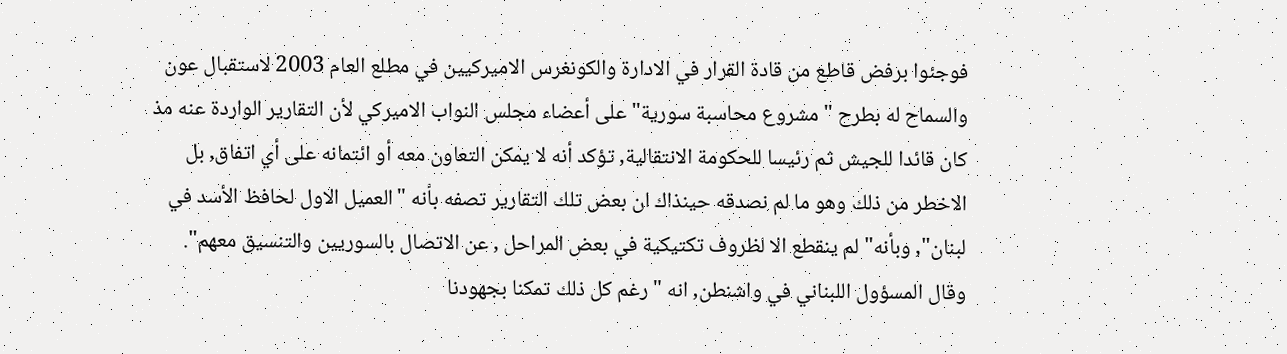فوجئوا برفض قاطع من قادة القرار في الادارة والكونغرس الاميركيين في مطلع العام 2003 لاستقبال عون والسماح له بطرح " مشروع محاسبة سورية" على أعضاء مجلس النواب الاميركي لأن التقارير الواردة عنه مذ كان قائدا للجيش ثم رئيسا للحكومة الانتقالية, تؤكد أنه لا يمكن التعاون معه أو ائتمانه على أي اتفاق, بل الاخطر من ذلك وهو ما لم نصدقه حينذاك ان بعض تلك التقارير تصفه بأنه "العميل الاول لحافظ الأسد في لبنان", وبأنه" لم ينقطع الا لظروف تكتيكية في بعض المراحل , عن الاتصال بالسوريين والتنسيق معهم".
وقال المسؤول اللبناني في واشنطن, انه " رغم كل ذلك تمكنا بجهودنا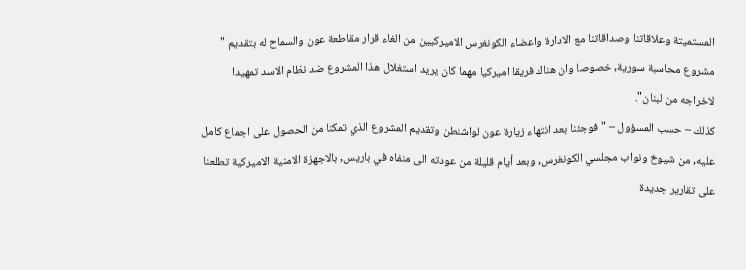المستميتة وعلاقاتنا وصداقاتنا مع الادارة واعضاء الكونغرس الاميركيين من الغاء قرار مقاطعة عون والسماح له بتقديم " مشروع محاسبة سورية, خصوصا وان هناك فريقا اميركيا مهما كان يريد استغلال هذا المشروع ضد نظام الاسد تمهيدا لاخراجه من لبنان".
كذلك – حسب المسؤول – " فوجئنا بعد انتهاء زيارة عون لواشنطن وتقديم المشروع الذي تمكنا من الحصول على اجماع كامل عليه, من شيوخ ونواب مجلسي الكونغرس, وبعد أيام قليلة من عودته الى منفاه في باريس, بالاجهزة الامنية الاميركية تطلعنا على تقارير جديدة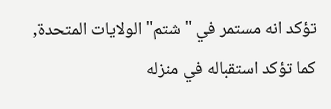تؤكد انه مستمر في " شتم" الولايات المتحدة, كما تؤكد استقباله في منزله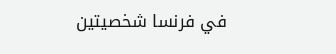في فرنسا شخصيتين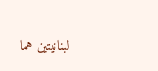لبنانيتين هما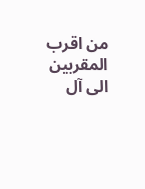من اقرب المقربين الى آل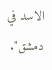الاسد في دمشق".